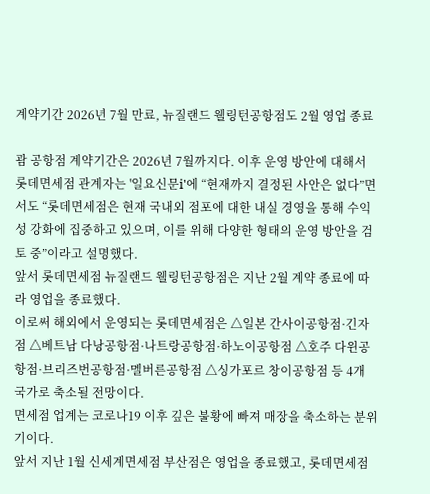계약기간 2026년 7월 만료, 뉴질랜드 웰링턴공항점도 2월 영업 종료

괌 공항점 계약기간은 2026년 7월까지다. 이후 운영 방안에 대해서 롯데면세점 관계자는 '일요신문i'에 “현재까지 결정된 사안은 없다”면서도 “롯데면세점은 현재 국내외 점포에 대한 내실 경영을 통해 수익성 강화에 집중하고 있으며, 이를 위해 다양한 형태의 운영 방안을 검토 중”이라고 설명했다.
앞서 롯데면세점 뉴질랜드 웰링턴공항점은 지난 2월 계약 종료에 따라 영업을 종료했다.
이로써 해외에서 운영되는 롯데면세점은 △일본 간사이공항점·긴자점 △베트남 다낭공항점·나트랑공항점·하노이공항점 △호주 다윈공항점·브리즈번공항점·멜버른공항점 △싱가포르 창이공항점 등 4개 국가로 축소될 전망이다.
면세점 업계는 코로나19 이후 깊은 불황에 빠져 매장을 축소하는 분위기이다.
앞서 지난 1월 신세계면세점 부산점은 영업을 종료했고, 롯데면세점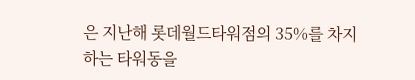은 지난해 롯데월드타워점의 35%를 차지하는 타워동을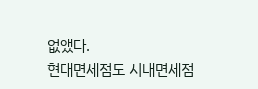없앴다.
현대면세점도 시내면세점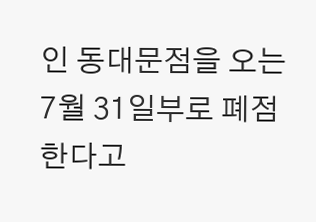인 동대문점을 오는 7월 31일부로 폐점한다고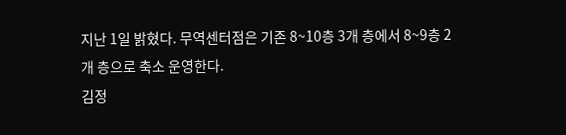지난 1일 밝혔다. 무역센터점은 기존 8~10층 3개 층에서 8~9층 2개 층으로 축소 운영한다.
김정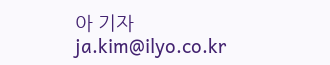아 기자 ja.kim@ilyo.co.kr